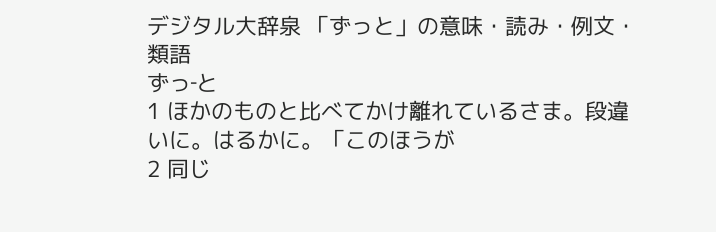デジタル大辞泉 「ずっと」の意味・読み・例文・類語
ずっ‐と
1 ほかのものと比べてかけ離れているさま。段違いに。はるかに。「このほうが
2 同じ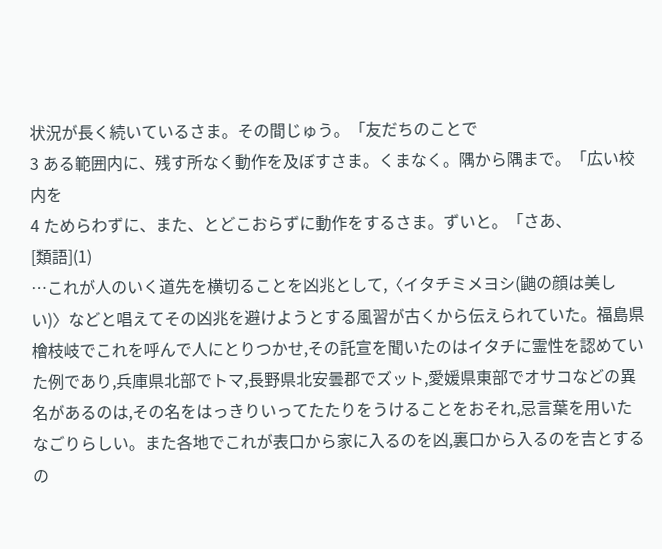状況が長く続いているさま。その間じゅう。「友だちのことで
3 ある範囲内に、残す所なく動作を及ぼすさま。くまなく。隅から隅まで。「広い校内を
4 ためらわずに、また、とどこおらずに動作をするさま。ずいと。「さあ、
[類語](1)
…これが人のいく道先を横切ることを凶兆として,〈イタチミメヨシ(鼬の顔は美しい)〉などと唱えてその凶兆を避けようとする風習が古くから伝えられていた。福島県檜枝岐でこれを呼んで人にとりつかせ,その託宣を聞いたのはイタチに霊性を認めていた例であり,兵庫県北部でトマ,長野県北安曇郡でズット,愛媛県東部でオサコなどの異名があるのは,その名をはっきりいってたたりをうけることをおそれ,忌言葉を用いたなごりらしい。また各地でこれが表口から家に入るのを凶,裏口から入るのを吉とするの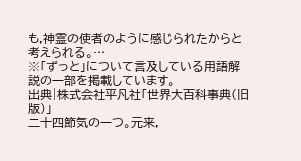も,神霊の使者のように感じられたからと考えられる。…
※「ずっと」について言及している用語解説の一部を掲載しています。
出典|株式会社平凡社「世界大百科事典(旧版)」
二十四節気の一つ。元来,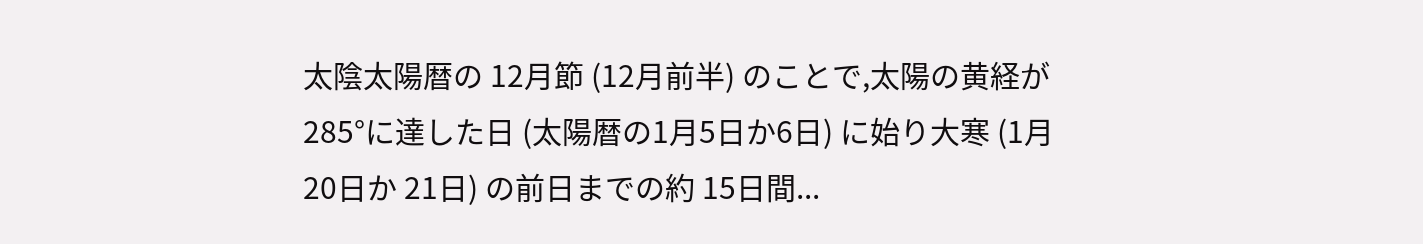太陰太陽暦の 12月節 (12月前半) のことで,太陽の黄経が 285°に達した日 (太陽暦の1月5日か6日) に始り大寒 (1月 20日か 21日) の前日までの約 15日間...